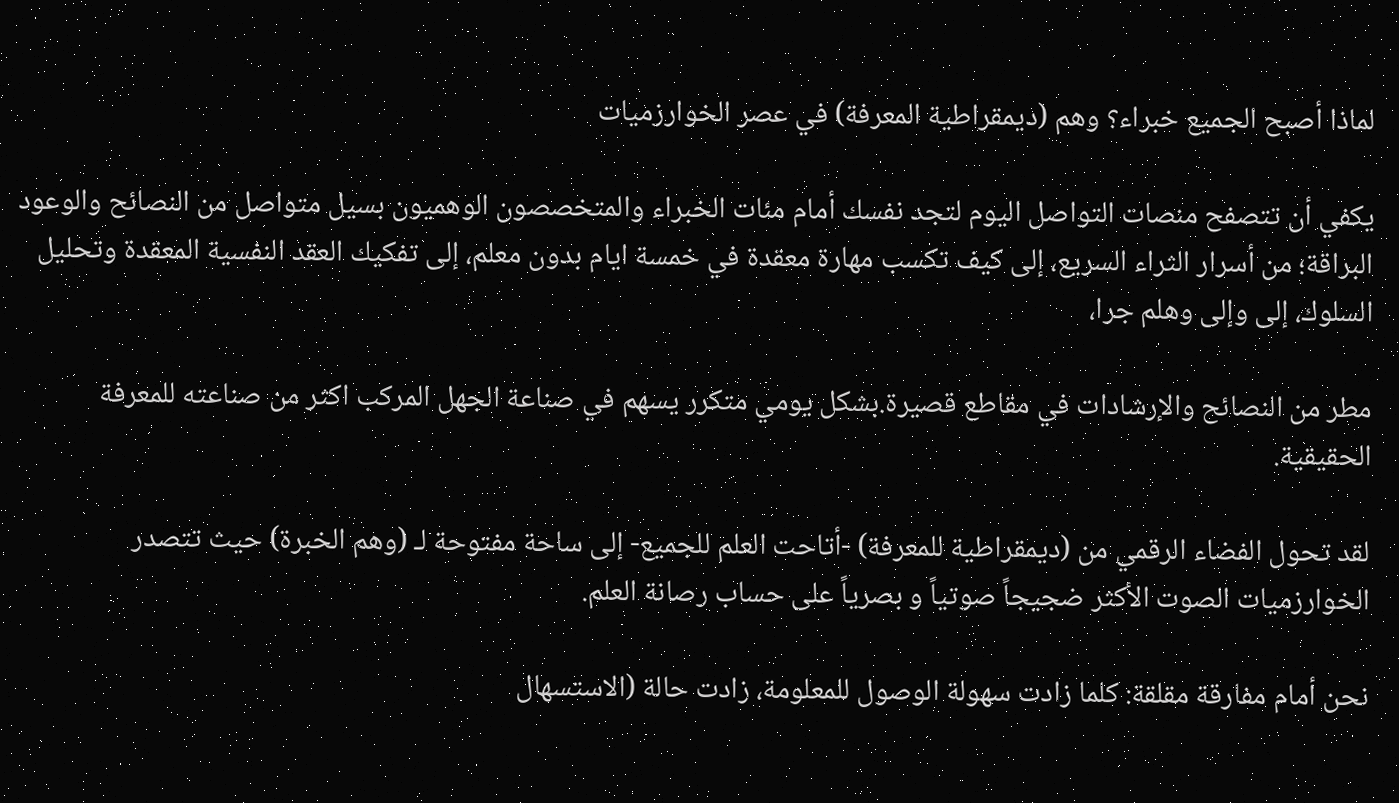لماذا أصبح الجميع خبراء؟ وهم (ديمقراطية المعرفة) في عصر الخوارزميات

يكفي أن تتصفح منصات التواصل اليوم لتجد نفسك أمام مئات الخبراء والمتخصصون الوهميون بسيل متواصل من النصائح والوعود البراقة؛ من أسرار الثراء السريع، إلى كيف تكسب مهارة معقدة في خمسة ايام بدون معلم، إلى تفكيك العقد النفسية المعقدة وتحليل السلوك، إلى وإلى وهلم جرا،

مطر من النصائح والإرشادات في مقاطع قصيرة.بشكل يومي متكرر يسهم في صناعة الجهل المركب اكثر من صناعته للمعرفة الحقيقية.

لقد تحول الفضاء الرقمي من (ديمقراطية للمعرفة) -أتاحت العلم للجميع- إلى ساحة مفتوحة لـ (وهم الخبرة) حيث تتصدر الخوارزميات الصوت الأكثر ضجيجاً صوتياً و بصرياً على حساب رصانة العلم.

نحن أمام مفارقة مقلقة: كلما زادت سهولة الوصول للمعلومة، زادت حالة (الاستسهال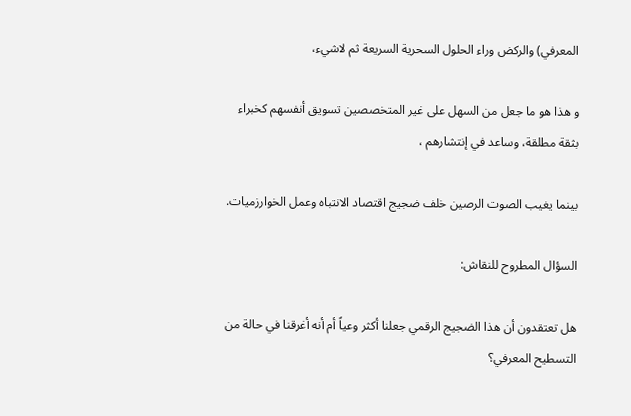المعرفي) والركض وراء الحلول السحرية السريعة ثم لاشيء،

و هذا هو ما جعل من السهل على غير المتخصصين تسويق أنفسهم كخبراء بثقة مطلقة، وساعد في إنتشارهم ،

بينما يغيب الصوت الرصين خلف ضجيج اقتصاد الانتباه وعمل الخوارزميات.

السؤال المطروح للنقاش:

هل تعتقدون أن هذا الضجيج الرقمي جعلنا أكثر وعياً أم أنه أغرقنا في حالة من التسطيح المعرفي؟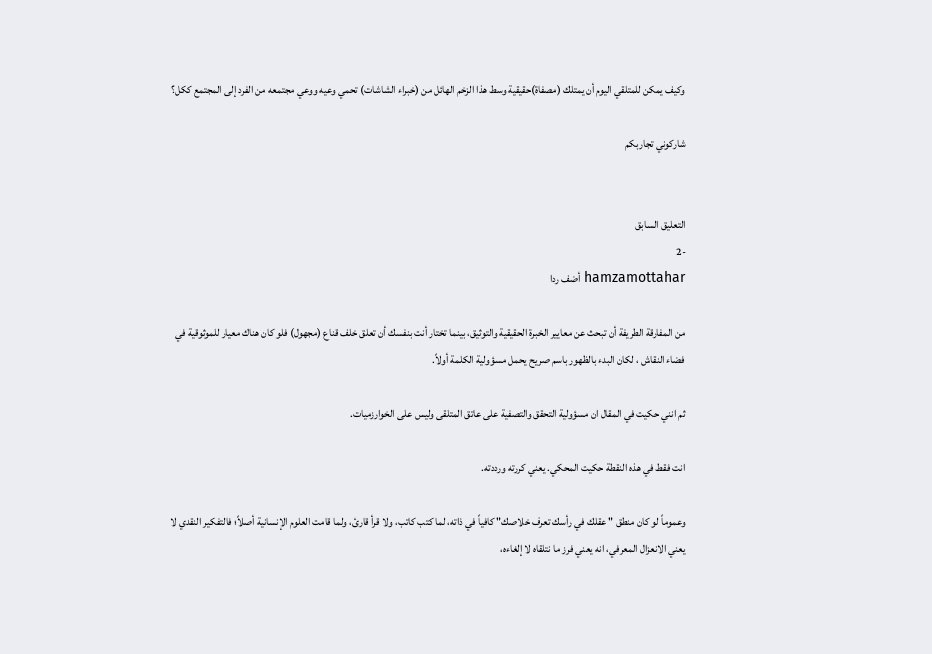وكيف يمكن للمتلقي اليوم أن يمتلك (مصفاة)حقيقية وسط هذا الزخم الهائل من (خبراء الشاشات) تحمي وعيه ووعي مجتمعه من الفرد إلى المجتمع ككل؟

شاركوني تجاربكم


التعليق السابق
-2
hamzamottahar أضف ردا

من المفارقة الطريفة أن تبحث عن معايير الخبرة الحقيقية والتوثيق، بينما تختار أنت بنفسك أن تعلق خلف قناع (مجهول) فلو كان هناك معيار للموثوقية في فضاء النقاش ، لكان البدء بالظهور باسم صريح يحمل مسؤولية الكلمة أولاً.

ثم انني حكيت في المقال ان مسؤولية التحقق والتصفية على عاتق المتلقى وليس على الخوارزميات.

انت فقط في هذه النقطة حكيت المحكي. يعني كررته ورددته.

وعموماً لو كان منطق " عقلك في رأسك تعرف خلاصك" كافياً في ذاته، لما كتب كاتب، ولا قرأ قارئ، ولما قامت العلوم الإنسانية أصلاً؛ فالتفكير النقدي لا يعني الانعزال المعرفي، انه يعني فرز ما نتلقاه لا إلغاءه،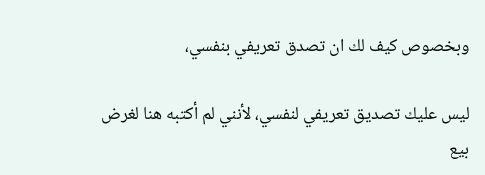وبخصوص كيف لك ان تصدق تعريفي بنفسي،

ليس عليك تصديق تعريفي لنفسي، لأنني لم أكتبه هنا لغرض بيع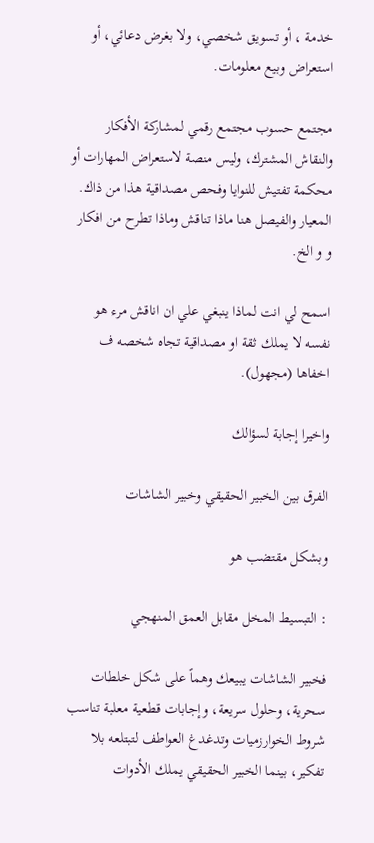خدمة ، أو تسويق شخصي، ولا بغرض دعائي، أو استعراض وبيع معلومات.

مجتمع حسوب مجتمع رقمي لمشاركة الأفكار والنقاش المشترك، وليس منصة لاستعراض المهارات أو محكمة تفتيش للنوايا وفحص مصداقية هذا من ذاك. المعيار والفيصل هنا ماذا تناقش وماذا تطرح من افكار و و الخ.

اسمح لي انت لماذا ينبغي علي ان اناقش مرء هو نفسه لا يملك ثقة او مصداقية تجاه شخصه ف اخفاها (مجهول).

واخيرا إجابة لسؤالك

الفرق بين الخبير الحقيقي وخبير الشاشات

وبشكل مقتضب هو

: التبسيط المخل مقابل العمق المنهجي

فخبير الشاشات يبيعك وهماً على شكل خلطات سحرية، وحلول سريعة، وإجابات قطعية معلبة تناسب شروط الخوارزميات وتدغدغ العواطف لتبتلعه بلا تفكير، بينما الخبير الحقيقي يملك الأدوات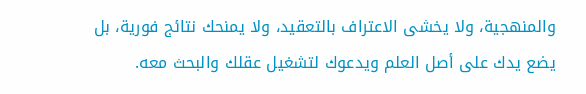والمنهجية، ولا يخشى الاعتراف بالتعقيد، ولا يمنحك نتائج فورية، بل يضع يدك على أصل العلم ويدعوك لتشغيل عقلك والبحث معه.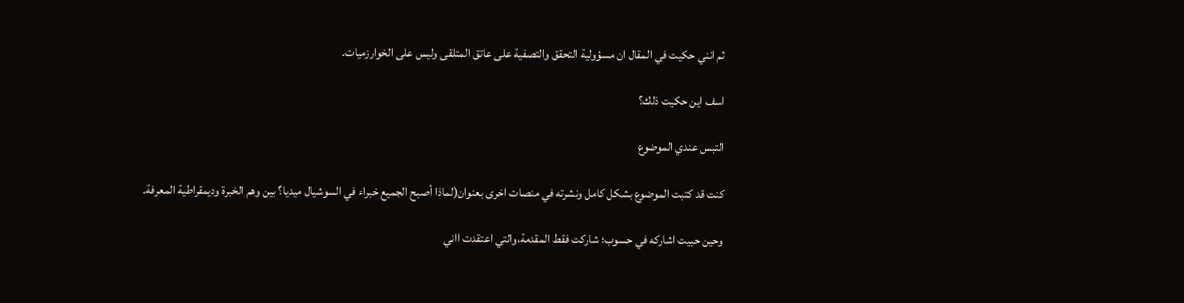ثم انني حكيت في المقال ان مسؤولية التحقق والتصفية على عاتق المتلقى وليس على الخوارزميات.

اسف اين حكيت ذلك؟

التبس عندي الموضوع

كنت قد كتبت الموضوع بشكل كامل ونشرته في منصات اخرى بعنوان(لماذا أصبح الجميع خبراء في السوشيال ميديا؟ بين وهم الخبرة وديمقراطية المعرفة.

وحين حبيت اشاركه في حسوب؛ شاركت فقط المقدمة،والتي اعتقدت ااني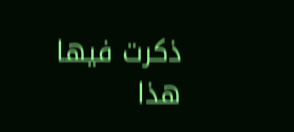ذكرت فيها هذا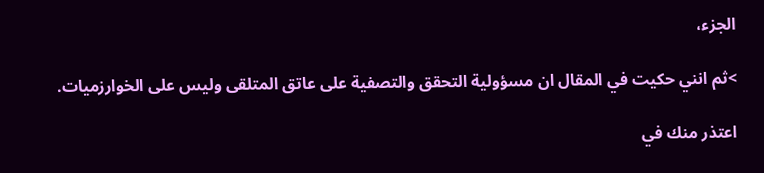الجزء،

>ثم انني حكيت في المقال ان مسؤولية التحقق والتصفية على عاتق المتلقى وليس على الخوارزميات.

اعتذر منك في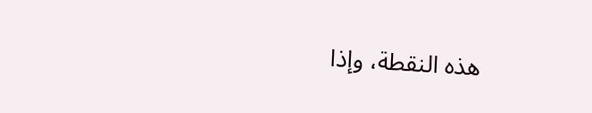هذه النقطة، وإذا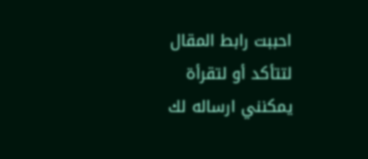احببت رابط المقال لتتأكد أو لتقرأة يمكنني ارساله لك